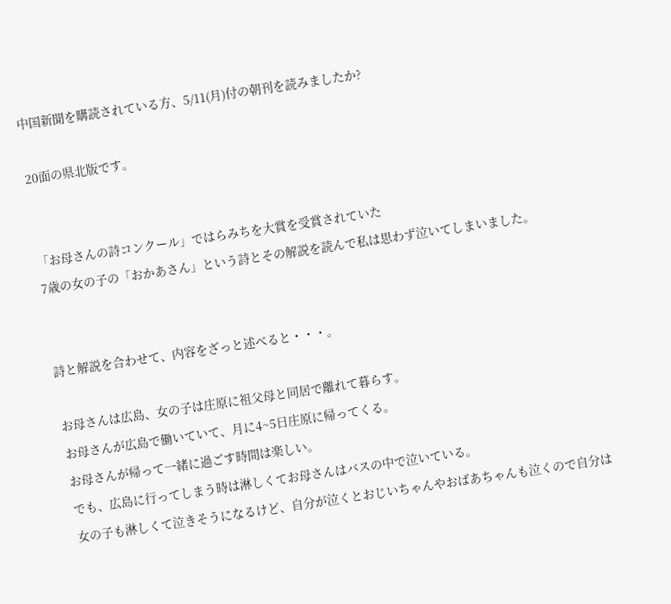中国新聞を購読されている方、5/11(月)付の朝刊を読みましたか?

20面の県北版です。


「お母さんの詩コンクール」ではらみちを大賞を受賞されていた
7歳の女の子の「おかあさん」という詩とその解説を読んで私は思わず泣いてしまいました。


詩と解説を合わせて、内容をざっと述べると・・・。

お母さんは広島、女の子は庄原に祖父母と同居で離れて暮らす。
お母さんが広島で働いていて、月に4~5日庄原に帰ってくる。
お母さんが帰って一緒に過ごす時間は楽しい。
でも、広島に行ってしまう時は淋しくてお母さんはバスの中で泣いている。
女の子も淋しくて泣きそうになるけど、自分が泣くとおじいちゃんやおばあちゃんも泣くので自分は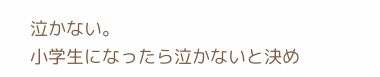泣かない。
小学生になったら泣かないと決め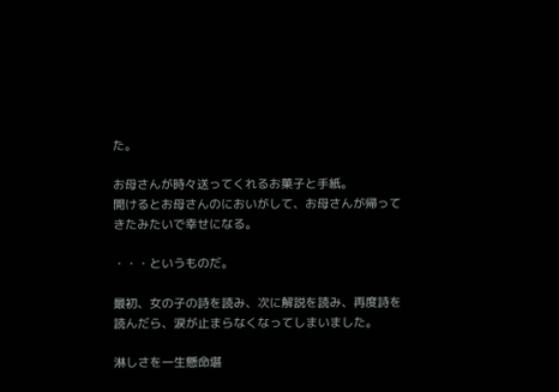た。

お母さんが時々送ってくれるお菓子と手紙。
開けるとお母さんのにおいがして、お母さんが帰ってきたみたいで幸せになる。

・・・というものだ。

最初、女の子の詩を読み、次に解説を読み、再度詩を読んだら、涙が止まらなくなってしまいました。

淋しさを一生懸命堪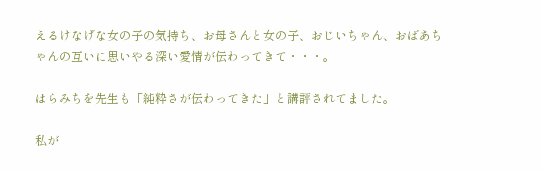えるけなげな女の子の気持ち、お母さんと女の子、おじいちゃん、おばあちゃんの互いに思いやる深い愛情が伝わってきて・・・。

はらみちを先生も「純粋さが伝わってきた」と講評されてました。

私が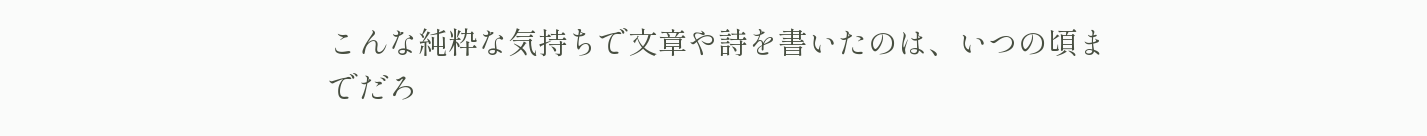こんな純粋な気持ちで文章や詩を書いたのは、いつの頃までだろ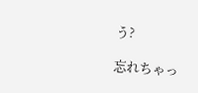う?

忘れちゃっ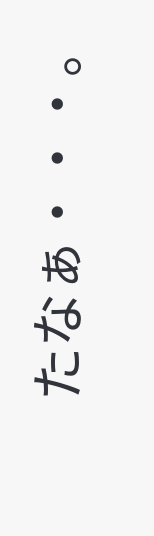たなぁ・・・。